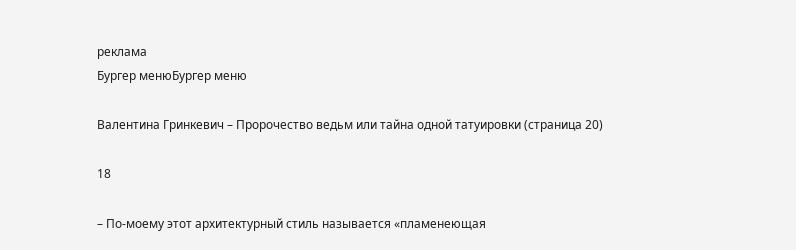реклама
Бургер менюБургер меню

Валентина Гринкевич – Пророчество ведьм или тайна одной татуировки (страница 20)

18

– По-моему этот архитектурный стиль называется «пламенеющая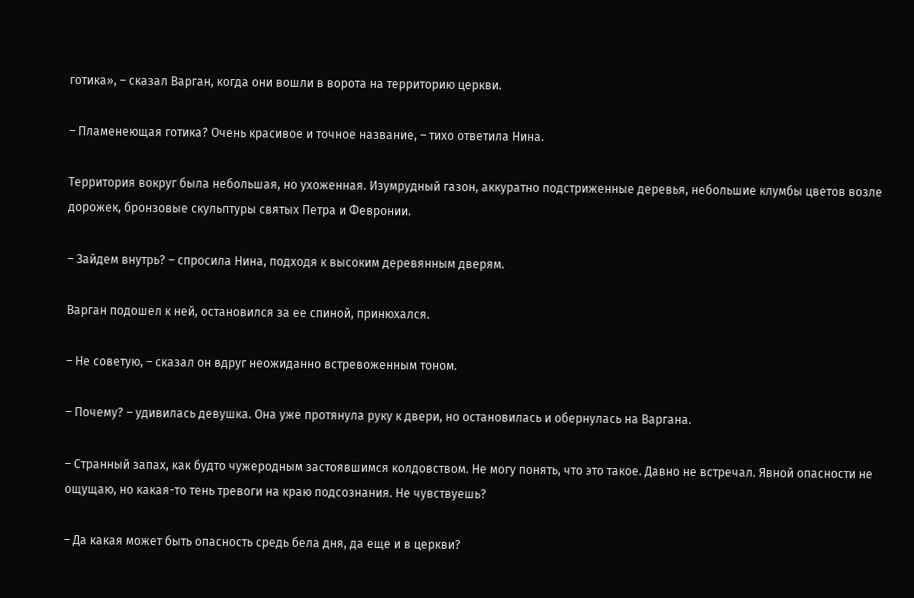готика», – сказал Варган, когда они вошли в ворота на территорию церкви.

– Пламенеющая готика? Очень красивое и точное название, – тихо ответила Нина.

Территория вокруг была небольшая, но ухоженная. Изумрудный газон, аккуратно подстриженные деревья, небольшие клумбы цветов возле дорожек, бронзовые скульптуры святых Петра и Февронии.

– Зайдем внутрь? – спросила Нина, подходя к высоким деревянным дверям.

Варган подошел к ней, остановился за ее спиной, принюхался.

– Не советую, – сказал он вдруг неожиданно встревоженным тоном.

– Почему? – удивилась девушка. Она уже протянула руку к двери, но остановилась и обернулась на Варгана.

– Странный запах, как будто чужеродным застоявшимся колдовством. Не могу понять, что это такое. Давно не встречал. Явной опасности не ощущаю, но какая-то тень тревоги на краю подсознания. Не чувствуешь?

– Да какая может быть опасность средь бела дня, да еще и в церкви?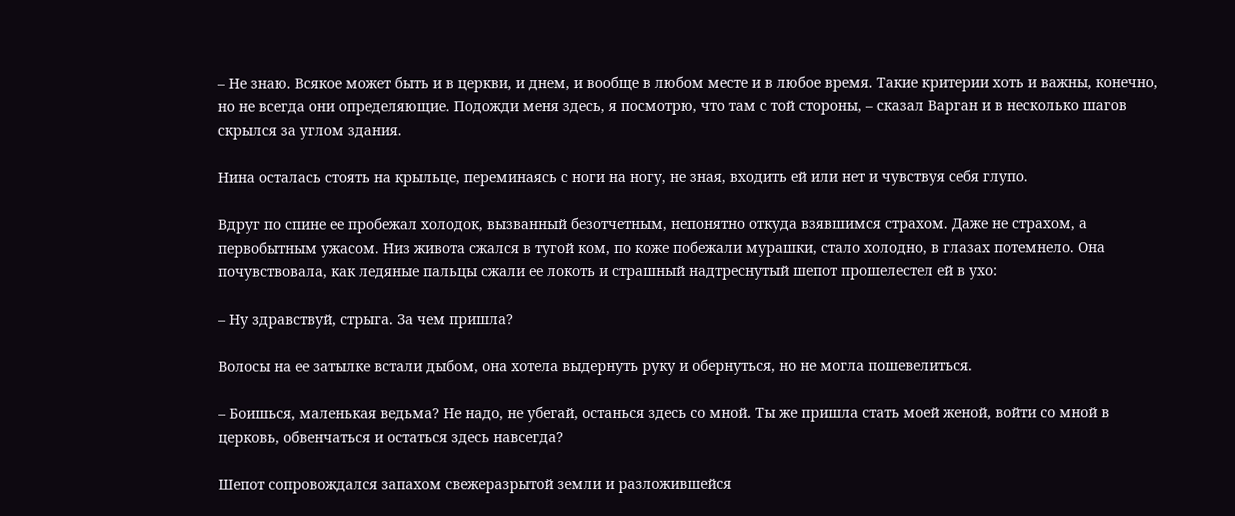– Не знаю. Всякое может быть и в церкви, и днем, и вообще в любом месте и в любое время. Такие критерии хоть и важны, конечно, но не всегда они определяющие. Подожди меня здесь, я посмотрю, что там с той стороны, – сказал Варган и в несколько шагов скрылся за углом здания.

Нина осталась стоять на крыльце, переминаясь с ноги на ногу, не зная, входить ей или нет и чувствуя себя глупо.

Вдруг по спине ее пробежал холодок, вызванный безотчетным, непонятно откуда взявшимся страхом. Даже не страхом, а первобытным ужасом. Низ живота сжался в тугой ком, по коже побежали мурашки, стало холодно, в глазах потемнело. Она почувствовала, как ледяные пальцы сжали ее локоть и страшный надтреснутый шепот прошелестел ей в ухо:

– Ну здравствуй, стрыга. За чем пришла?

Волосы на ее затылке встали дыбом, она хотела выдернуть руку и обернуться, но не могла пошевелиться.

– Боишься, маленькая ведьма? Не надо, не убегай, останься здесь со мной. Ты же пришла стать моей женой, войти со мной в церковь, обвенчаться и остаться здесь навсегда?

Шепот сопровождался запахом свежеразрытой земли и разложившейся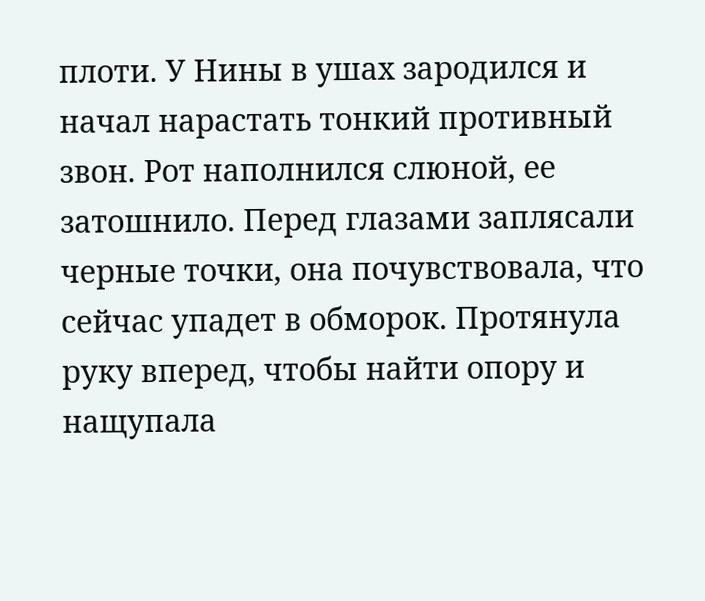плоти. У Нины в ушах зародился и начал нарастать тонкий противный звон. Рот наполнился слюной, ее затошнило. Перед глазами заплясали черные точки, она почувствовала, что сейчас упадет в обморок. Протянула руку вперед, чтобы найти опору и нащупала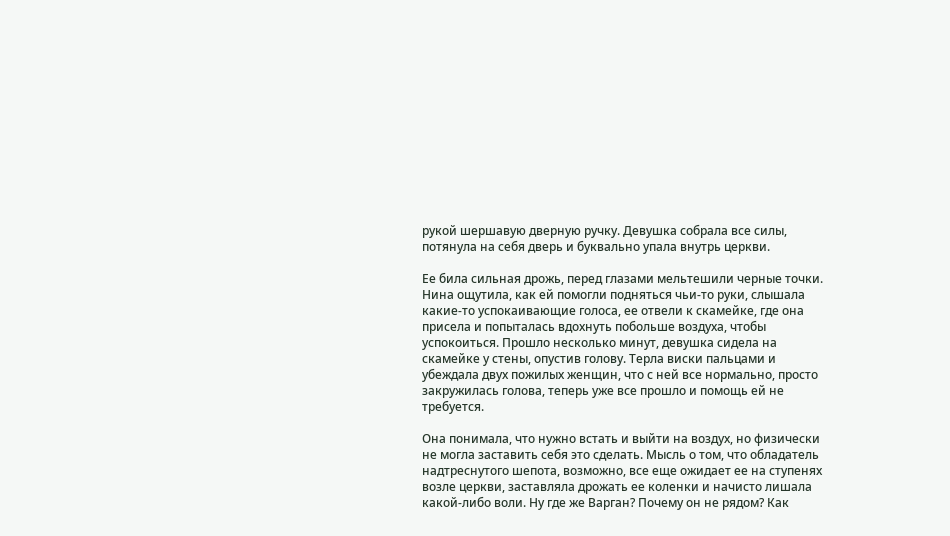рукой шершавую дверную ручку. Девушка собрала все силы, потянула на себя дверь и буквально упала внутрь церкви.

Ее била сильная дрожь, перед глазами мельтешили черные точки. Нина ощутила, как ей помогли подняться чьи-то руки, слышала какие-то успокаивающие голоса, ее отвели к скамейке, где она присела и попыталась вдохнуть побольше воздуха, чтобы успокоиться. Прошло несколько минут, девушка сидела на скамейке у стены, опустив голову. Терла виски пальцами и убеждала двух пожилых женщин, что с ней все нормально, просто закружилась голова, теперь уже все прошло и помощь ей не требуется.

Она понимала, что нужно встать и выйти на воздух, но физически не могла заставить себя это сделать. Мысль о том, что обладатель надтреснутого шепота, возможно, все еще ожидает ее на ступенях возле церкви, заставляла дрожать ее коленки и начисто лишала какой-либо воли. Ну где же Варган? Почему он не рядом? Как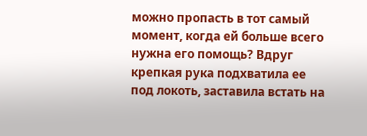можно пропасть в тот самый момент, когда ей больше всего нужна его помощь? Вдруг крепкая рука подхватила ее под локоть, заставила встать на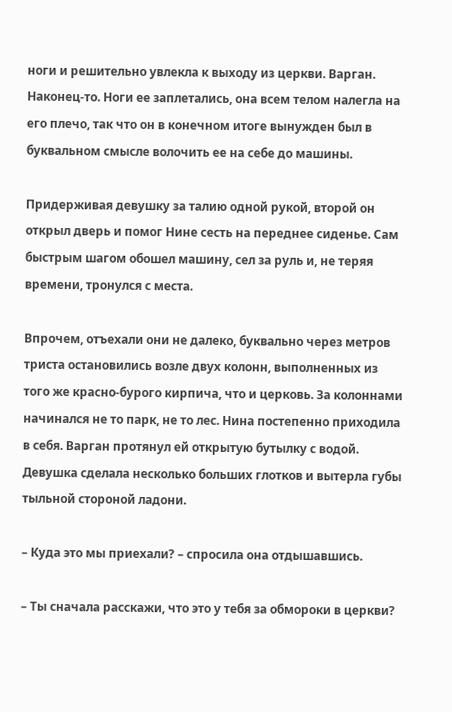ноги и решительно увлекла к выходу из церкви. Варган. Наконец-то. Ноги ее заплетались, она всем телом налегла на его плечо, так что он в конечном итоге вынужден был в буквальном смысле волочить ее на себе до машины.

Придерживая девушку за талию одной рукой, второй он открыл дверь и помог Нине сесть на переднее сиденье. Сам быстрым шагом обошел машину, сел за руль и, не теряя времени, тронулся с места.

Впрочем, отъехали они не далеко, буквально через метров триста остановились возле двух колонн, выполненных из того же красно-бурого кирпича, что и церковь. За колоннами начинался не то парк, не то лес. Нина постепенно приходила в себя. Варган протянул ей открытую бутылку с водой. Девушка сделала несколько больших глотков и вытерла губы тыльной стороной ладони.

– Куда это мы приехали? – спросила она отдышавшись.

– Ты сначала расскажи, что это у тебя за обмороки в церкви?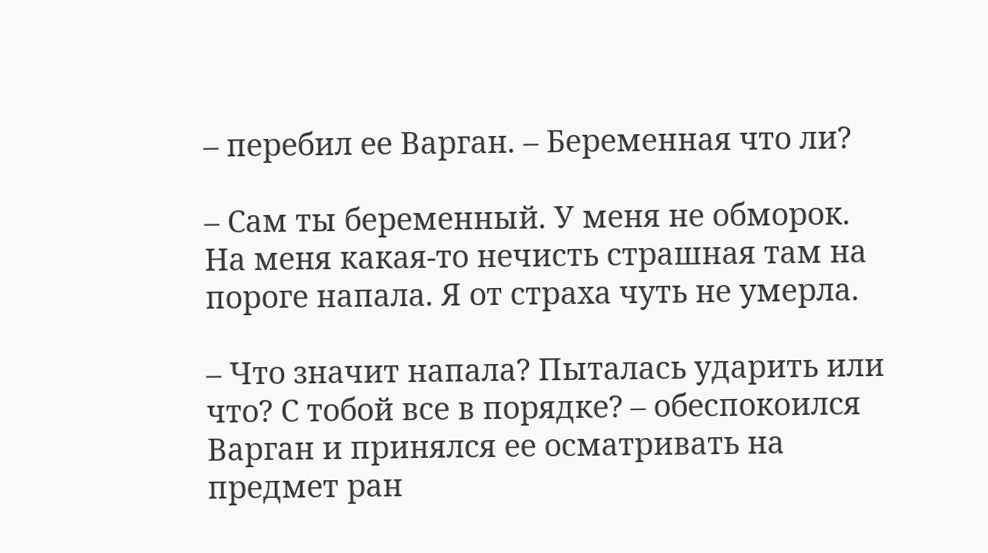– перебил ее Варган. – Беременная что ли?

– Сам ты беременный. У меня не обморок. На меня какая-то нечисть страшная там на пороге напала. Я от страха чуть не умерла.

– Что значит напала? Пыталась ударить или что? С тобой все в порядке? – обеспокоился Варган и принялся ее осматривать на предмет ран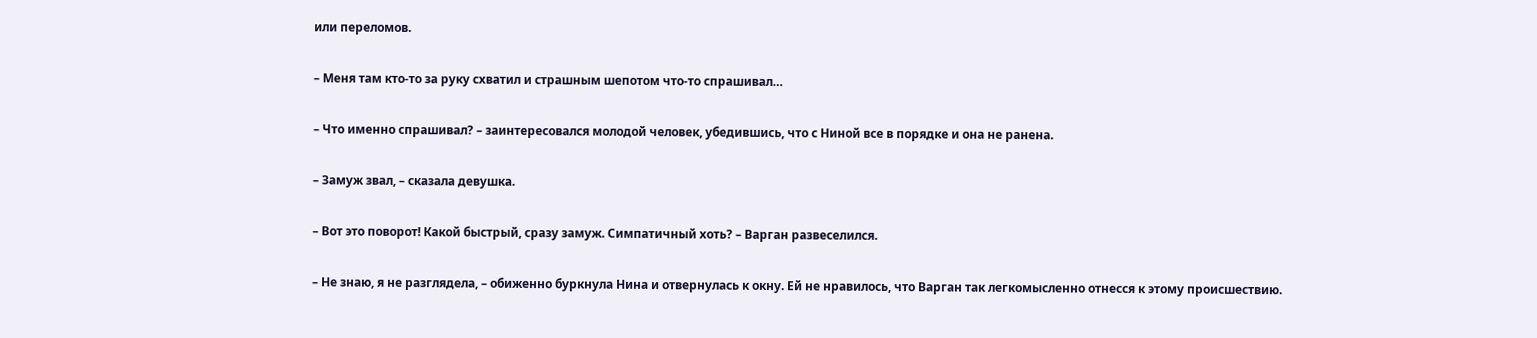или переломов.

– Меня там кто-то за руку схватил и страшным шепотом что-то спрашивал…

– Что именно спрашивал? – заинтересовался молодой человек, убедившись, что с Ниной все в порядке и она не ранена.

– Замуж звал, – сказала девушка.

– Вот это поворот! Какой быстрый, сразу замуж. Симпатичный хоть? – Варган развеселился.

– Не знаю, я не разглядела, – обиженно буркнула Нина и отвернулась к окну. Ей не нравилось, что Варган так легкомысленно отнесся к этому происшествию.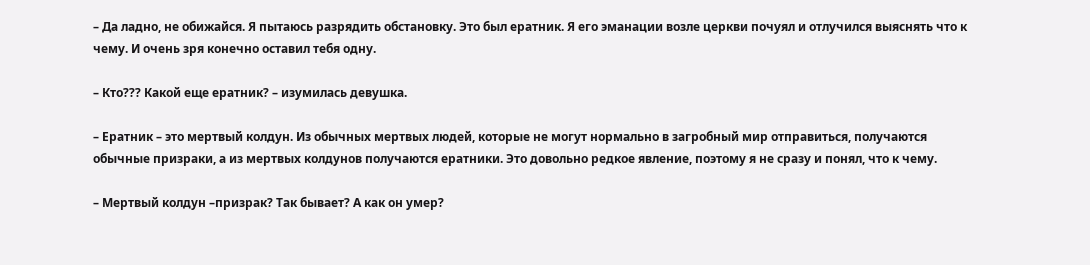– Да ладно, не обижайся. Я пытаюсь разрядить обстановку. Это был ератник. Я его эманации возле церкви почуял и отлучился выяснять что к чему. И очень зря конечно оставил тебя одну.

– Кто??? Какой еще ератник? – изумилась девушка.

– Ератник – это мертвый колдун. Из обычных мертвых людей, которые не могут нормально в загробный мир отправиться, получаются обычные призраки, а из мертвых колдунов получаются ератники. Это довольно редкое явление, поэтому я не сразу и понял, что к чему.

– Мертвый колдун –призрак? Так бывает? А как он умер?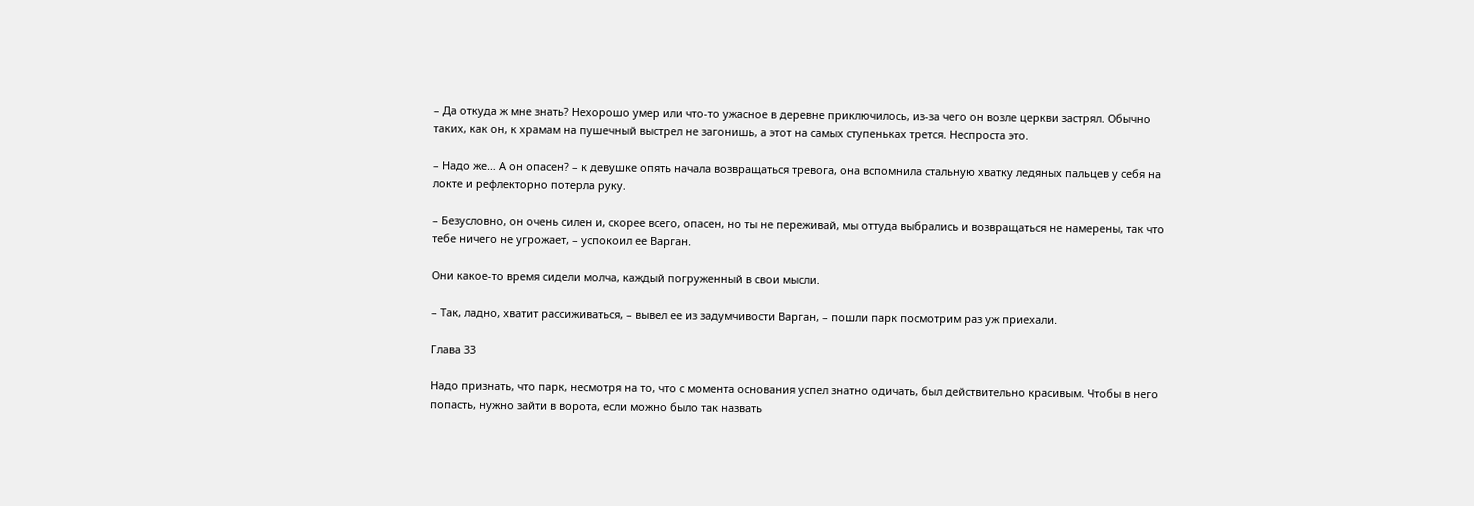– Да откуда ж мне знать? Нехорошо умер или что-то ужасное в деревне приключилось, из-за чего он возле церкви застрял. Обычно таких, как он, к храмам на пушечный выстрел не загонишь, а этот на самых ступеньках трется. Неспроста это.

– Надо же… А он опасен? – к девушке опять начала возвращаться тревога, она вспомнила стальную хватку ледяных пальцев у себя на локте и рефлекторно потерла руку.

– Безусловно, он очень силен и, скорее всего, опасен, но ты не переживай, мы оттуда выбрались и возвращаться не намерены, так что тебе ничего не угрожает, – успокоил ее Варган.

Они какое-то время сидели молча, каждый погруженный в свои мысли.

– Так, ладно, хватит рассиживаться, – вывел ее из задумчивости Варган, – пошли парк посмотрим раз уж приехали.

Глава 33

Надо признать, что парк, несмотря на то, что с момента основания успел знатно одичать, был действительно красивым. Чтобы в него попасть, нужно зайти в ворота, если можно было так назвать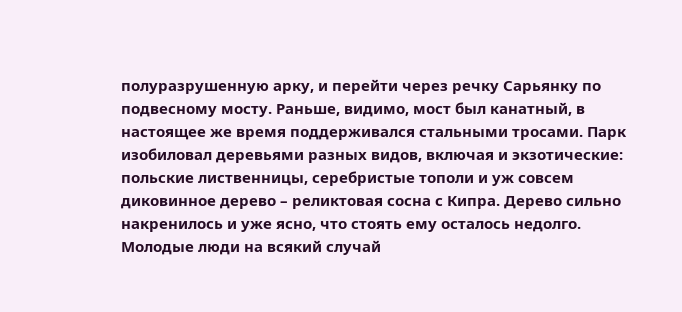полуразрушенную арку, и перейти через речку Сарьянку по подвесному мосту. Раньше, видимо, мост был канатный, в настоящее же время поддерживался стальными тросами. Парк изобиловал деревьями разных видов, включая и экзотические: польские лиственницы, серебристые тополи и уж совсем диковинное дерево – реликтовая сосна с Кипра. Дерево сильно накренилось и уже ясно, что стоять ему осталось недолго. Молодые люди на всякий случай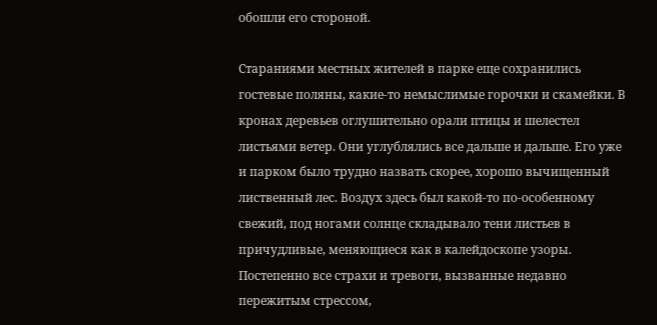обошли его стороной.

Стараниями местных жителей в парке еще сохранились гостевые поляны, какие-то немыслимые горочки и скамейки. В кронах деревьев оглушительно орали птицы и шелестел листьями ветер. Они углублялись все дальше и дальше. Его уже и парком было трудно назвать скорее, хорошо вычищенный лиственный лес. Воздух здесь был какой-то по-особенному свежий, под ногами солнце складывало тени листьев в причудливые, меняющиеся как в калейдоскопе узоры. Постепенно все страхи и тревоги, вызванные недавно пережитым стрессом,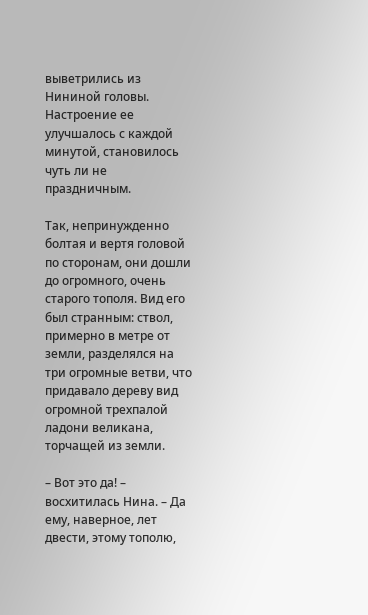выветрились из Нининой головы. Настроение ее улучшалось с каждой минутой, становилось чуть ли не праздничным.

Так, непринужденно болтая и вертя головой по сторонам, они дошли до огромного, очень старого тополя. Вид его был странным: ствол, примерно в метре от земли, разделялся на три огромные ветви, что придавало дереву вид огромной трехпалой ладони великана, торчащей из земли.

– Вот это да! – восхитилась Нина. – Да ему, наверное, лет двести, этому тополю,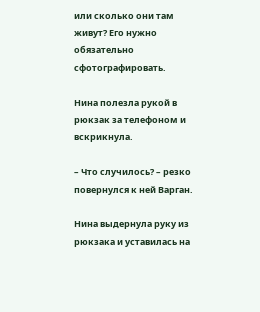или сколько они там живут? Его нужно обязательно сфотографировать.

Нина полезла рукой в рюкзак за телефоном и вскрикнула.

– Что случилось? – резко повернулся к ней Варган.

Нина выдернула руку из рюкзака и уставилась на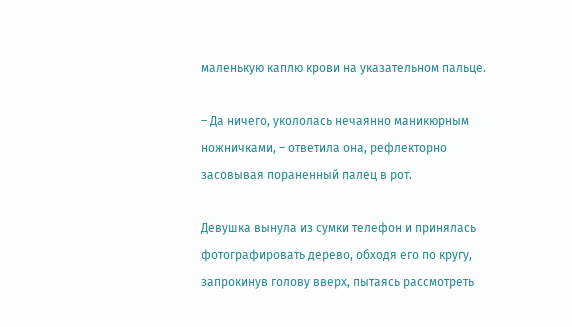маленькую каплю крови на указательном пальце.

– Да ничего, укололась нечаянно маникюрным ножничками, – ответила она, рефлекторно засовывая пораненный палец в рот.

Девушка вынула из сумки телефон и принялась фотографировать дерево, обходя его по кругу, запрокинув голову вверх, пытаясь рассмотреть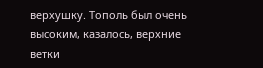верхушку. Тополь был очень высоким, казалось, верхние ветки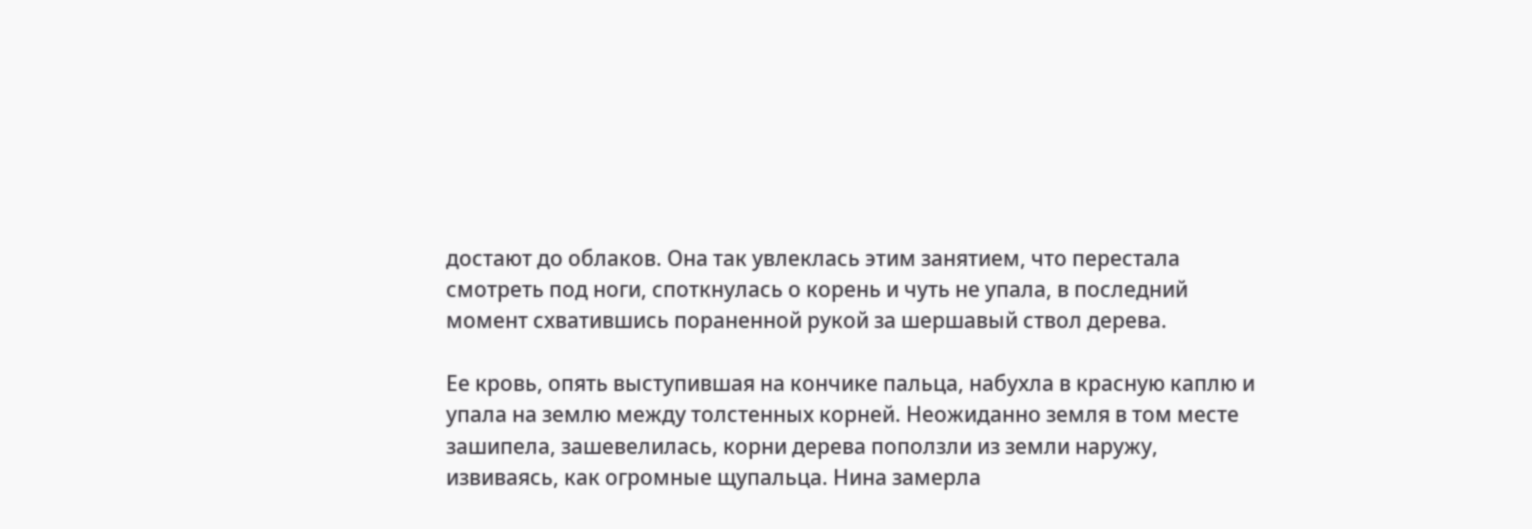достают до облаков. Она так увлеклась этим занятием, что перестала смотреть под ноги, споткнулась о корень и чуть не упала, в последний момент схватившись пораненной рукой за шершавый ствол дерева.

Ее кровь, опять выступившая на кончике пальца, набухла в красную каплю и упала на землю между толстенных корней. Неожиданно земля в том месте зашипела, зашевелилась, корни дерева поползли из земли наружу, извиваясь, как огромные щупальца. Нина замерла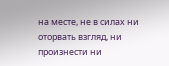на месте, не в силах ни оторвать взгляд, ни произнести ни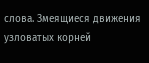слова. Змеящиеся движения узловатых корней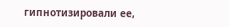гипнотизировали ее,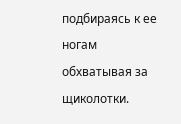подбираясь к ее ногам обхватывая за щиколотки.